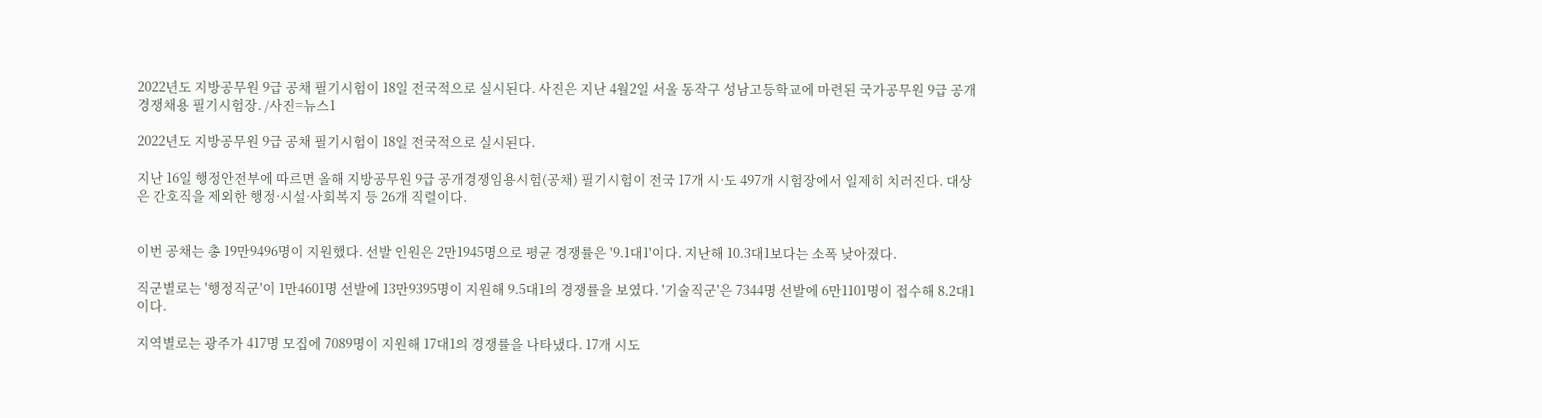2022년도 지방공무원 9급 공채 필기시험이 18일 전국적으로 실시된다. 사진은 지난 4월2일 서울 동작구 성남고등학교에 마련된 국가공무원 9급 공개경쟁채용 필기시험장. /사진=뉴스1

2022년도 지방공무원 9급 공채 필기시험이 18일 전국적으로 실시된다.

지난 16일 행정안전부에 따르면 올해 지방공무원 9급 공개경쟁임용시험(공채) 필기시험이 전국 17개 시·도 497개 시험장에서 일제히 치러진다. 대상은 간호직을 제외한 행정·시설·사회복지 등 26개 직렬이다.


이번 공채는 총 19만9496명이 지원했다. 선발 인원은 2만1945명으로 평균 경쟁률은 '9.1대1'이다. 지난해 10.3대1보다는 소폭 낮아졌다.

직군별로는 '행정직군'이 1만4601명 선발에 13만9395명이 지원해 9.5대1의 경쟁률을 보였다. '기술직군'은 7344명 선발에 6만1101명이 접수해 8.2대1이다.

지역별로는 광주가 417명 모집에 7089명이 지원해 17대1의 경쟁률을 나타냈다. 17개 시도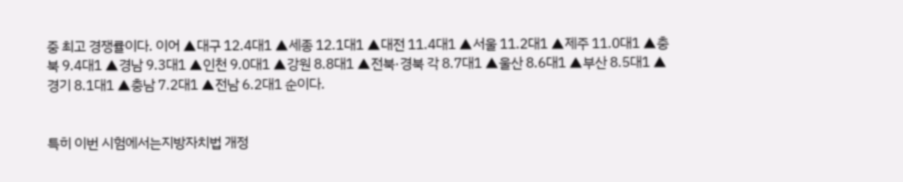중 최고 경쟁률이다. 이어 ▲대구 12.4대1 ▲세종 12.1대1 ▲대전 11.4대1 ▲서울 11.2대1 ▲제주 11.0대1 ▲충북 9.4대1 ▲경남 9.3대1 ▲인천 9.0대1 ▲강원 8.8대1 ▲전북·경북 각 8.7대1 ▲울산 8.6대1 ▲부산 8.5대1 ▲경기 8.1대1 ▲충남 7.2대1 ▲전남 6.2대1 순이다.


특히 이번 시험에서는지방자치법 개정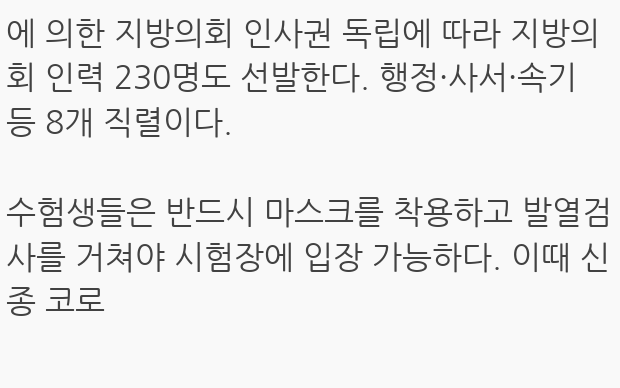에 의한 지방의회 인사권 독립에 따라 지방의회 인력 230명도 선발한다. 행정·사서·속기 등 8개 직렬이다.

수험생들은 반드시 마스크를 착용하고 발열검사를 거쳐야 시험장에 입장 가능하다. 이때 신종 코로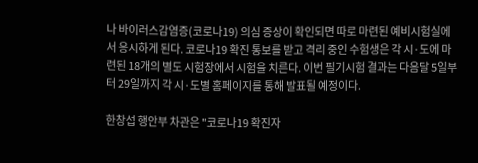나 바이러스감염증(코로나19) 의심 증상이 확인되면 따로 마련된 예비시험실에서 응시하게 된다. 코로나19 확진 통보를 받고 격리 중인 수험생은 각 시·도에 마련된 18개의 별도 시험장에서 시험을 치른다. 이번 필기시험 결과는 다음달 5일부터 29일까지 각 시·도별 홈페이지를 통해 발표될 예정이다.

한창섭 행안부 차관은 "코로나19 확진자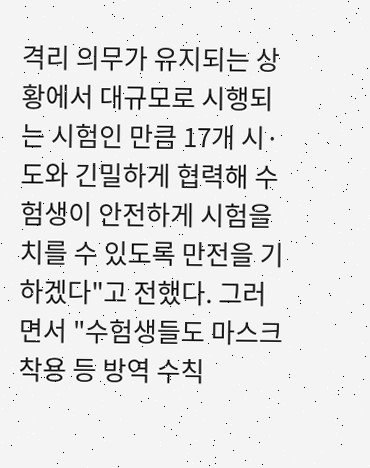격리 의무가 유지되는 상황에서 대규모로 시행되는 시험인 만큼 17개 시·도와 긴밀하게 협력해 수험생이 안전하게 시험을 치를 수 있도록 만전을 기하겠다"고 전했다. 그러면서 "수험생들도 마스크 착용 등 방역 수칙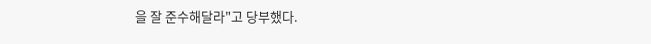을 잘 준수해달라"고 당부했다.